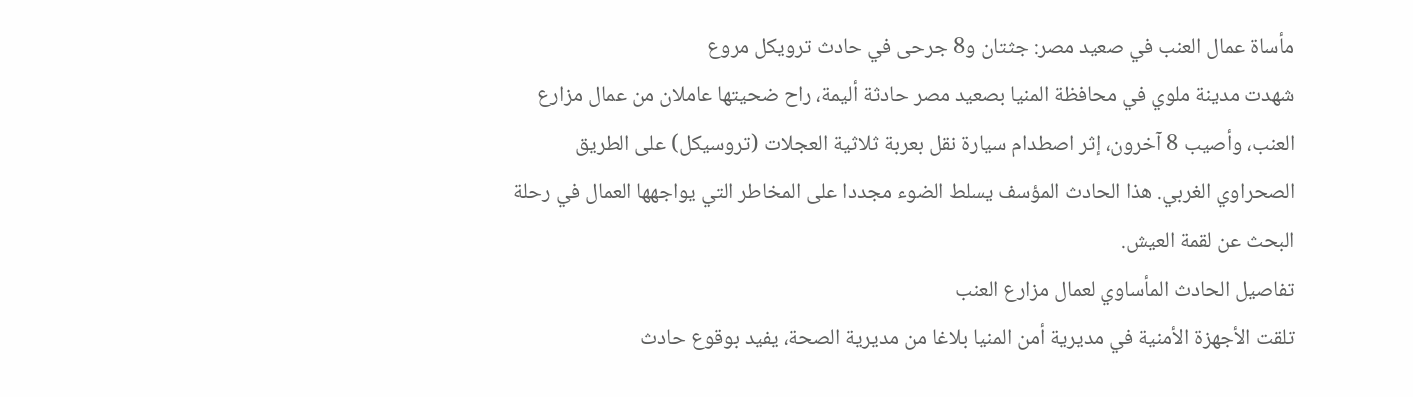مأساة عمال العنب في صعيد مصر: جثتان و8 جرحى في حادث ترويكل مروع
شهدت مدينة ملوي في محافظة المنيا بصعيد مصر حادثة أليمة، راح ضحيتها عاملان من عمال مزارع العنب، وأصيب 8 آخرون، إثر اصطدام سيارة نقل بعربة ثلاثية العجلات (تروسيكل) على الطريق الصحراوي الغربي. هذا الحادث المؤسف يسلط الضوء مجددا على المخاطر التي يواجهها العمال في رحلة البحث عن لقمة العيش.
تفاصيل الحادث المأساوي لعمال مزارع العنب
تلقت الأجهزة الأمنية في مديرية أمن المنيا بلاغا من مديرية الصحة، يفيد بوقوع حادث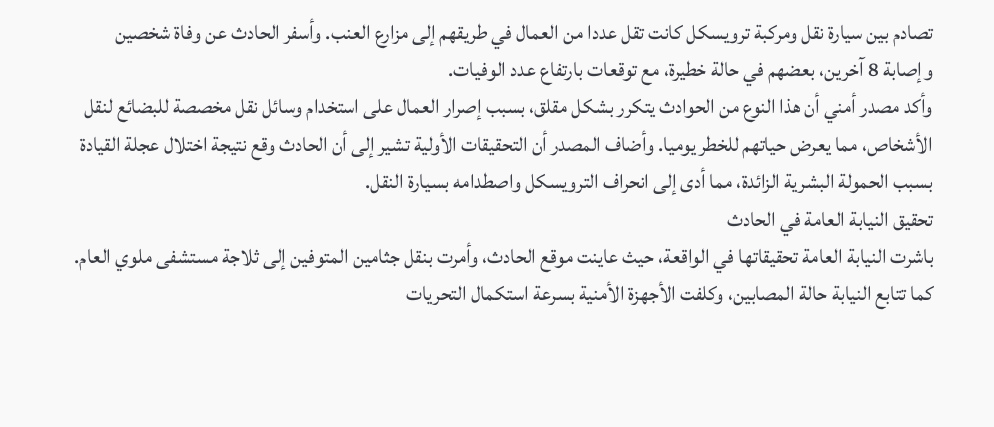تصادم بين سيارة نقل ومركبة ترويسكل كانت تقل عددا من العمال في طريقهم إلى مزارع العنب. وأسفر الحادث عن وفاة شخصين وإصابة 8 آخرين، بعضهم في حالة خطيرة، مع توقعات بارتفاع عدد الوفيات.
وأكد مصدر أمني أن هذا النوع من الحوادث يتكرر بشكل مقلق، بسبب إصرار العمال على استخدام وسائل نقل مخصصة للبضائع لنقل الأشخاص، مما يعرض حياتهم للخطر يوميا. وأضاف المصدر أن التحقيقات الأولية تشير إلى أن الحادث وقع نتيجة اختلال عجلة القيادة بسبب الحمولة البشرية الزائدة، مما أدى إلى انحراف الترويسكل واصطدامه بسيارة النقل.
تحقيق النيابة العامة في الحادث
باشرت النيابة العامة تحقيقاتها في الواقعة، حيث عاينت موقع الحادث، وأمرت بنقل جثامين المتوفين إلى ثلاجة مستشفى ملوي العام. كما تتابع النيابة حالة المصابين، وكلفت الأجهزة الأمنية بسرعة استكمال التحريات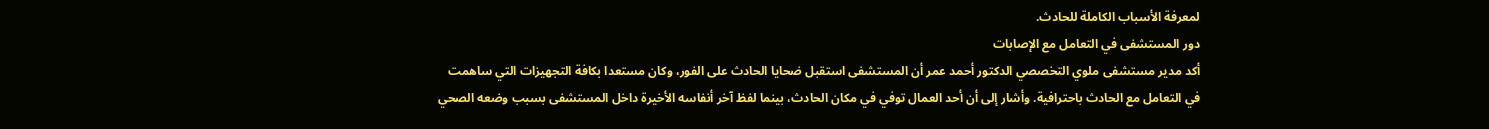لمعرفة الأسباب الكاملة للحادث.
دور المستشفى في التعامل مع الإصابات
أكد مدير مستشفى ملوي التخصصي الدكتور أحمد عمر أن المستشفى استقبل ضحايا الحادث على الفور، وكان مستعدا بكافة التجهيزات التي ساهمت في التعامل مع الحادث باحترافية. وأشار إلى أن أحد العمال توفي في مكان الحادث، بينما لفظ آخر أنفاسه الأخيرة داخل المستشفى بسبب وضعه الصحي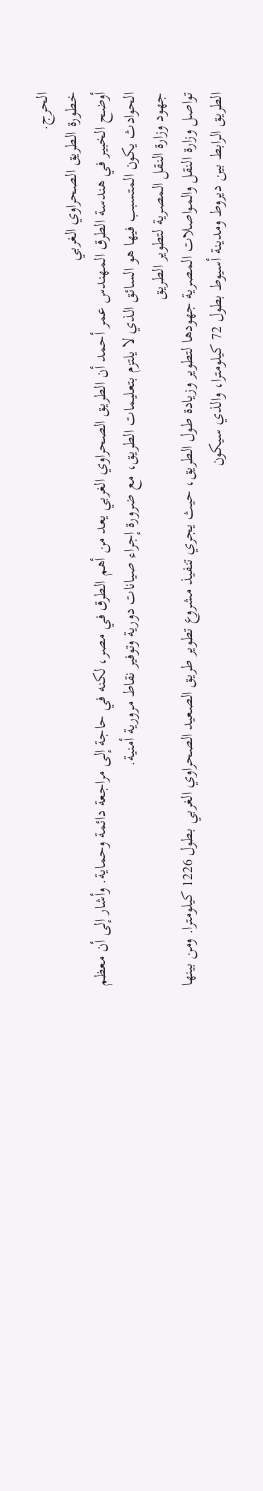الحرج.
خطورة الطريق الصحراوي الغربي
أوضح الخبير في هندسة الطرق المهندس عمر أحمد أن الطريق الصحراوي الغربي يعد من أهم الطرق في مصر، لكنه في حاجة إلى مراجعة دائمة وحماية. وأشار إلى أن معظم الحوادث يكون المتسبب فيها هو السائق الذي لا يلتزم بتعليمات الطريق، مع ضرورة إجراء صيانات دورية وتوفير نقاط مرورية أمنية.
جهود وزارة النقل المصرية لتطوير الطريق
تواصل وزارة النقل والمواصلات المصرية جهودها لتطوير وزيادة طول الطريق، حيث يجري تنفيذ مشروع تطوير طريق الصعيد الصحراوي الغربي بطول 1226 كيلومترا. ومن بينها الطريق الرابط بين ديروط ومدينة أسيوط بطول 72 كيلومترا، والذي سيكون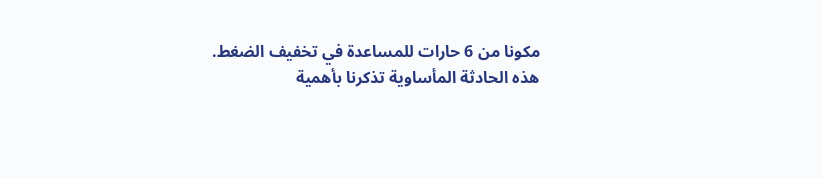مكونا من 6 حارات للمساعدة في تخفيف الضغط.
هذه الحادثة المأساوية تذكرنا بأهمية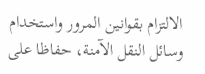الالتزام بقوانين المرور واستخدام وسائل النقل الآمنة، حفاظا على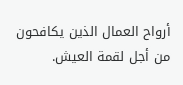أرواح العمال الذين يكافحون من أجل لقمة العيش.